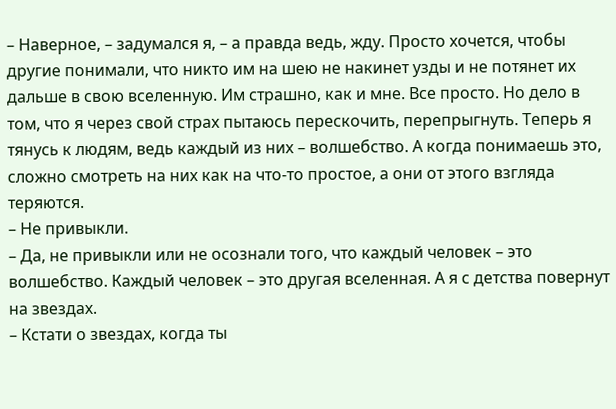– Наверное, – задумался я, – а правда ведь, жду. Просто хочется, чтобы другие понимали, что никто им на шею не накинет узды и не потянет их дальше в свою вселенную. Им страшно, как и мне. Все просто. Но дело в том, что я через свой страх пытаюсь перескочить, перепрыгнуть. Теперь я тянусь к людям, ведь каждый из них – волшебство. А когда понимаешь это, сложно смотреть на них как на что-то простое, а они от этого взгляда теряются.
– Не привыкли.
– Да, не привыкли или не осознали того, что каждый человек – это волшебство. Каждый человек – это другая вселенная. А я с детства повернут на звездах.
– Кстати о звездах, когда ты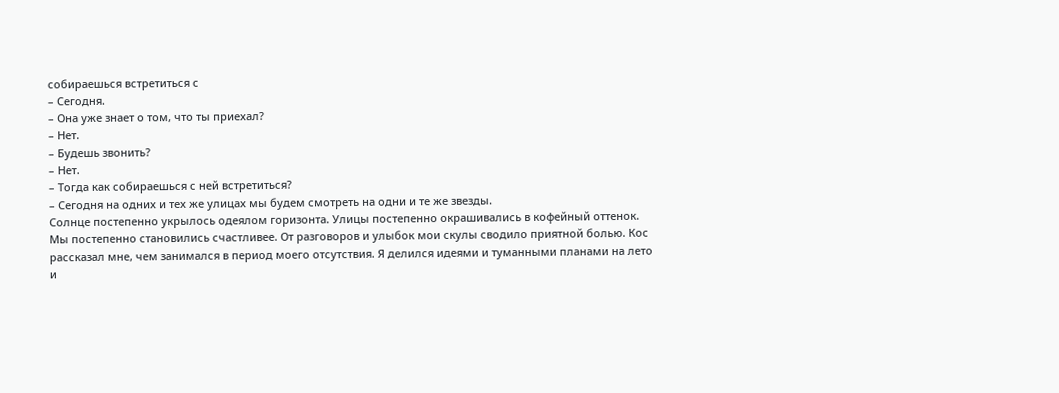собираешься встретиться с
– Сегодня.
– Она уже знает о том, что ты приехал?
– Нет.
– Будешь звонить?
– Нет.
– Тогда как собираешься с ней встретиться?
– Сегодня на одних и тех же улицах мы будем смотреть на одни и те же звезды.
Солнце постепенно укрылось одеялом горизонта. Улицы постепенно окрашивались в кофейный оттенок. Мы постепенно становились счастливее. От разговоров и улыбок мои скулы сводило приятной болью. Кос рассказал мне, чем занимался в период моего отсутствия. Я делился идеями и туманными планами на лето и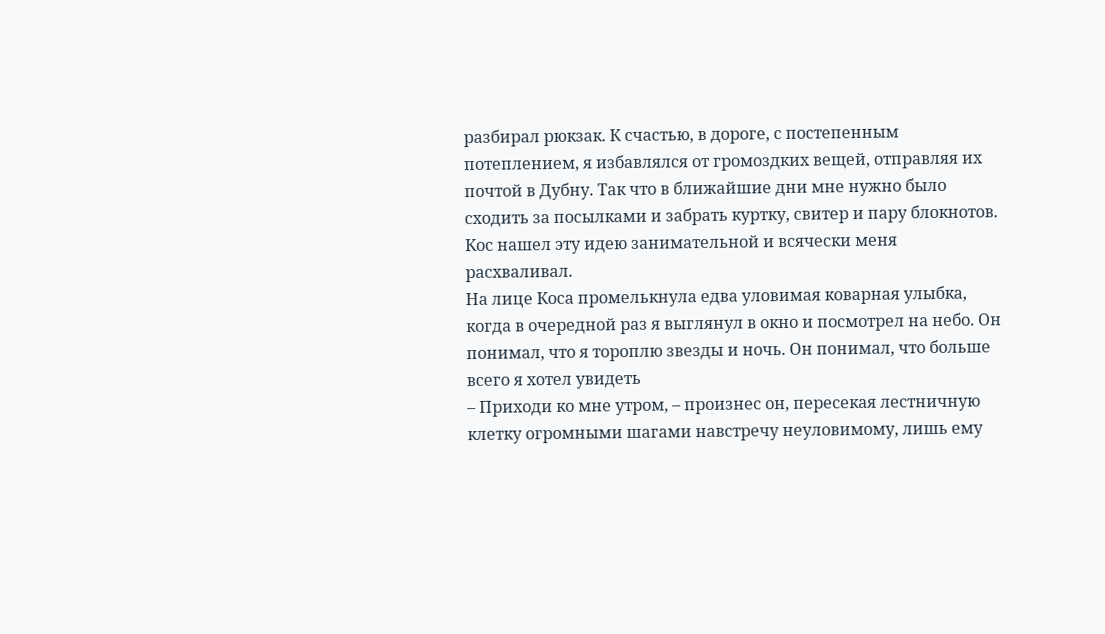разбирал рюкзак. К счастью, в дороге, с постепенным потеплением, я избавлялся от громоздких вещей, отправляя их почтой в Дубну. Так что в ближайшие дни мне нужно было сходить за посылками и забрать куртку, свитер и пару блокнотов. Кос нашел эту идею занимательной и всячески меня расхваливал.
На лице Коса промелькнула едва уловимая коварная улыбка, когда в очередной раз я выглянул в окно и посмотрел на небо. Он понимал, что я тороплю звезды и ночь. Он понимал, что больше всего я хотел увидеть
– Приходи ко мне утром, – произнес он, пересекая лестничную клетку огромными шагами навстречу неуловимому, лишь ему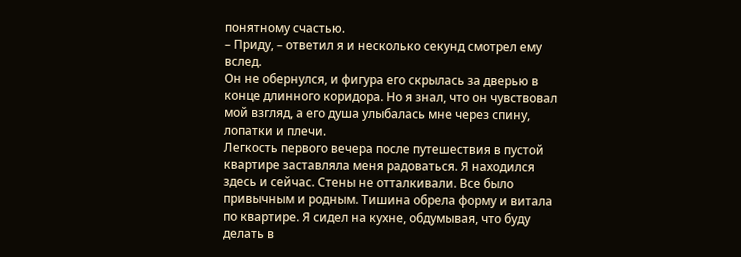понятному счастью.
– Приду, – ответил я и несколько секунд смотрел ему вслед.
Он не обернулся, и фигура его скрылась за дверью в конце длинного коридора. Но я знал, что он чувствовал мой взгляд, а его душа улыбалась мне через спину, лопатки и плечи.
Легкость первого вечера после путешествия в пустой квартире заставляла меня радоваться. Я находился здесь и сейчас. Стены не отталкивали. Все было привычным и родным. Тишина обрела форму и витала по квартире. Я сидел на кухне, обдумывая, что буду делать в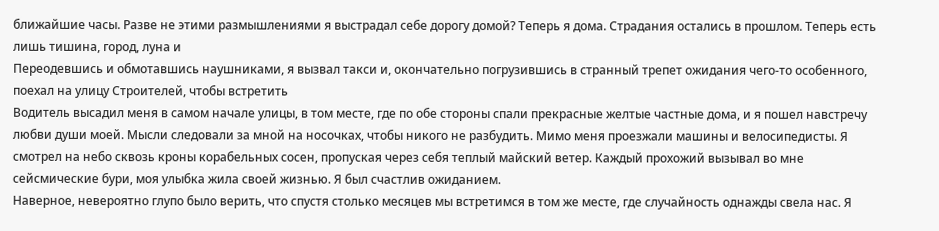ближайшие часы. Разве не этими размышлениями я выстрадал себе дорогу домой? Теперь я дома. Страдания остались в прошлом. Теперь есть лишь тишина, город, луна и
Переодевшись и обмотавшись наушниками, я вызвал такси и, окончательно погрузившись в странный трепет ожидания чего-то особенного, поехал на улицу Строителей, чтобы встретить
Водитель высадил меня в самом начале улицы, в том месте, где по обе стороны спали прекрасные желтые частные дома, и я пошел навстречу любви души моей. Мысли следовали за мной на носочках, чтобы никого не разбудить. Мимо меня проезжали машины и велосипедисты. Я смотрел на небо сквозь кроны корабельных сосен, пропуская через себя теплый майский ветер. Каждый прохожий вызывал во мне сейсмические бури, моя улыбка жила своей жизнью. Я был счастлив ожиданием.
Наверное, невероятно глупо было верить, что спустя столько месяцев мы встретимся в том же месте, где случайность однажды свела нас. Я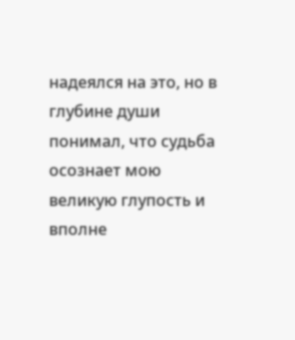надеялся на это, но в глубине души понимал, что судьба осознает мою великую глупость и вполне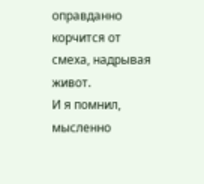оправданно корчится от смеха, надрывая живот.
И я помнил, мысленно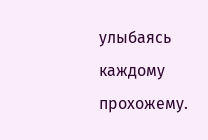улыбаясь каждому прохожему.